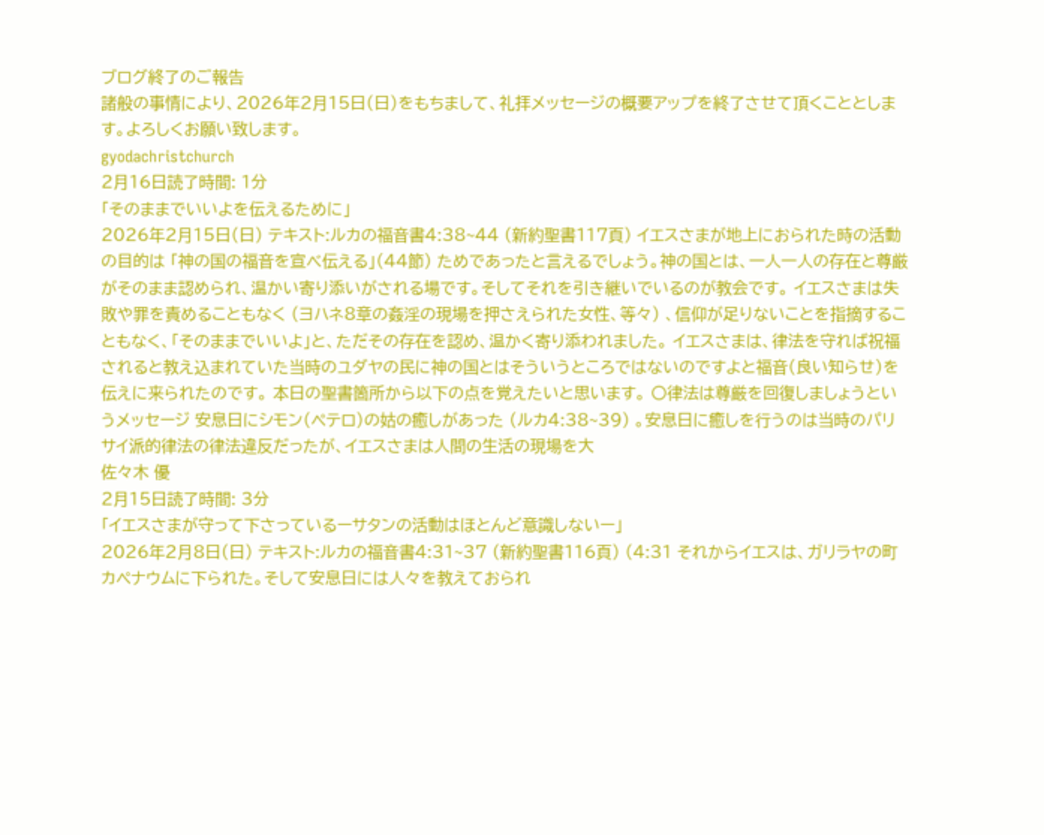ブログ終了のご報告
諸般の事情により、2026年2月15日(日)をもちまして、礼拝メッセージの概要アップを終了させて頂くこととします。よろしくお願い致します。
gyodachristchurch
2月16日読了時間: 1分
「そのままでいいよを伝えるために」
2026年2月15日(日) テキスト:ルカの福音書4:38~44 (新約聖書117頁) イエスさまが地上におられた時の活動の目的は 「神の国の福音を宣べ伝える」(44節) ためであったと言えるでしょう。神の国とは、一人一人の存在と尊厳がそのまま認められ、温かい寄り添いがされる場です。そしてそれを引き継いでいるのが教会です。 イエスさまは失敗や罪を責めることもなく (ヨハネ8章の姦淫の現場を押さえられた女性、等々) 、信仰が足りないことを指摘することもなく、「そのままでいいよ」と、ただその存在を認め、温かく寄り添われました。 イエスさまは、律法を守れば祝福されると教え込まれていた当時のユダヤの民に神の国とはそういうところではないのですよと福音(良い知らせ)を伝えに来られたのです。 本日の聖書箇所から以下の点を覚えたいと思います。 〇律法は尊厳を回復しましょうというメッセージ 安息日にシモン(ペテロ)の姑の癒しがあった (ルカ4:38~39) 。安息日に癒しを行うのは当時のパリサイ派的律法の律法違反だったが、イエスさまは人間の生活の現場を大
佐々木 優
2月15日読了時間: 3分
「イエスさまが守って下さっているーサタンの活動はほとんど意識しないー」
2026年2月8日(日) テキスト:ルカの福音書4:31~37 (新約聖書116頁) (4:31 それからイエスは、ガリラヤの町カペナウムに下られた。そして安息日には人々を教えておられ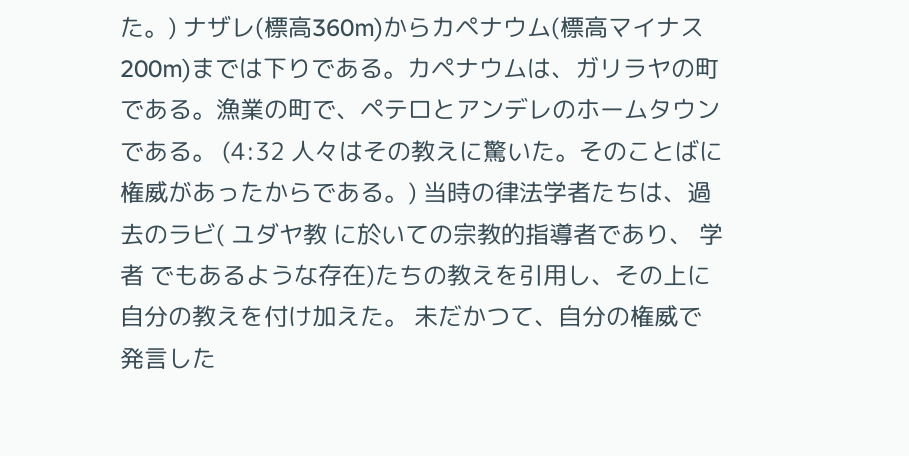た。) ナザレ(標高360m)からカペナウム(標高マイナス200m)までは下りである。カペナウムは、ガリラヤの町である。漁業の町で、ペテロとアンデレのホームタウンである。 (4:32 人々はその教えに驚いた。そのことばに権威があったからである。) 当時の律法学者たちは、過去のラビ( ユダヤ教 に於いての宗教的指導者であり、 学者 でもあるような存在)たちの教えを引用し、その上に自分の教えを付け加えた。 未だかつて、自分の権威で発言した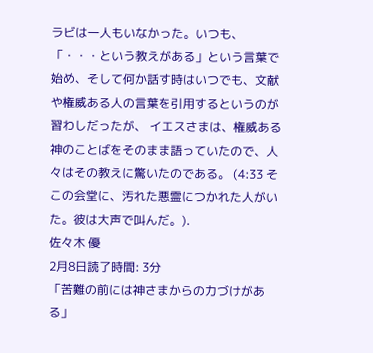ラビは一人もいなかった。いつも、「・・・という教えがある」という言葉で始め、そして何か話す時はいつでも、文献や権威ある人の言葉を引用するというのが習わしだったが、 イエスさまは、権威ある神のことばをそのまま語っていたので、人々はその教えに驚いたのである。 (4:33 そこの会堂に、汚れた悪霊につかれた人がいた。彼は大声で叫んだ。).
佐々木 優
2月8日読了時間: 3分
「苦難の前には神さまからの力づけがある」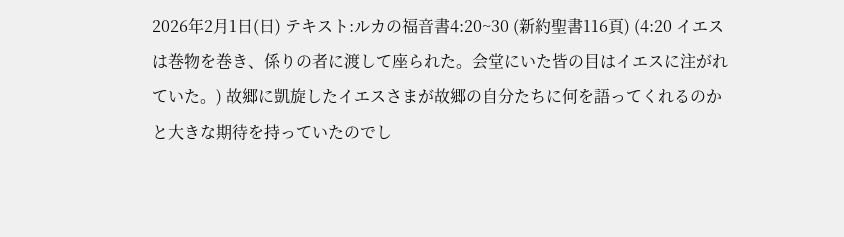2026年2月1日(日) テキスト:ルカの福音書4:20~30 (新約聖書116頁) (4:20 イエスは巻物を巻き、係りの者に渡して座られた。会堂にいた皆の目はイエスに注がれていた。) 故郷に凱旋したイエスさまが故郷の自分たちに何を語ってくれるのかと大きな期待を持っていたのでし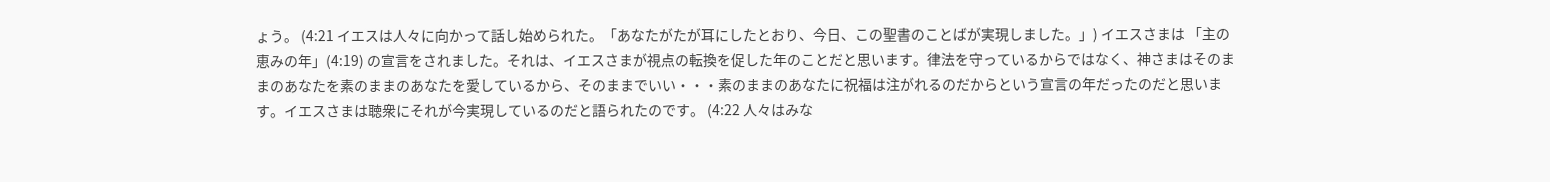ょう。 (4:21 イエスは人々に向かって話し始められた。「あなたがたが耳にしたとおり、今日、この聖書のことばが実現しました。」) イエスさまは 「主の恵みの年」(4:19) の宣言をされました。それは、イエスさまが視点の転換を促した年のことだと思います。律法を守っているからではなく、神さまはそのままのあなたを素のままのあなたを愛しているから、そのままでいい・・・素のままのあなたに祝福は注がれるのだからという宣言の年だったのだと思います。イエスさまは聴衆にそれが今実現しているのだと語られたのです。 (4:22 人々はみな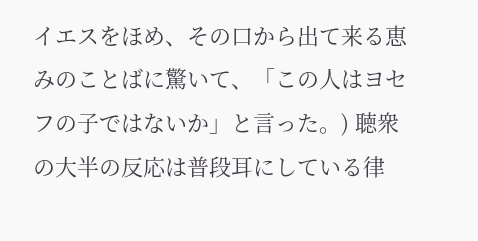イエスをほめ、その口から出て来る恵みのことばに驚いて、「この人はヨセフの子ではないか」と言った。) 聴衆の大半の反応は普段耳にしている律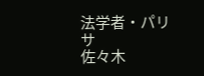法学者・パリサ
佐々木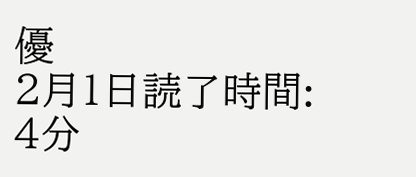優
2月1日読了時間: 4分